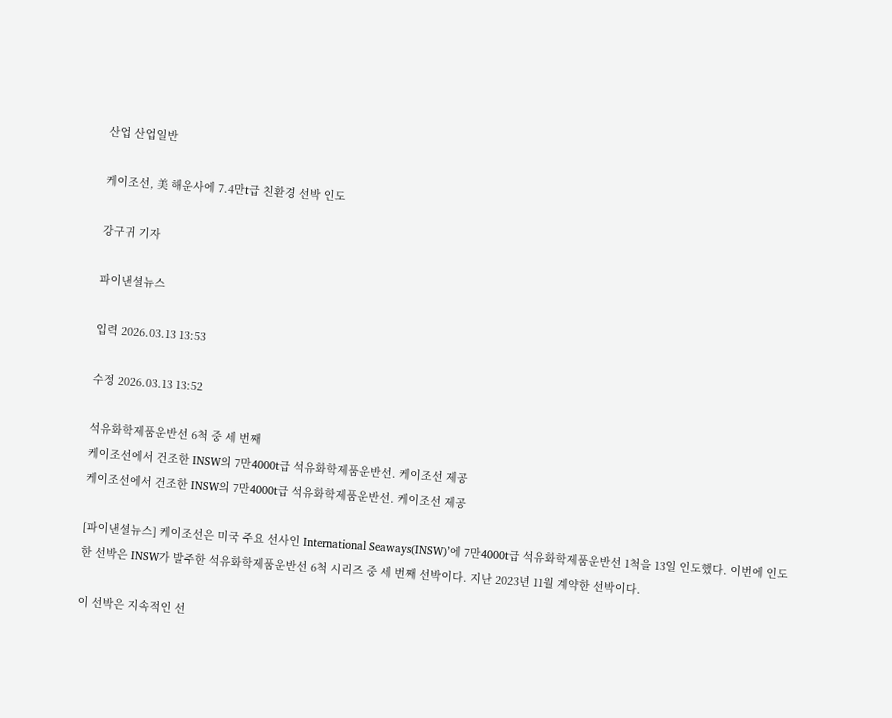산업 산업일반

케이조선, 美 해운사에 7.4만t급 친환경 선박 인도

강구귀 기자

파이낸셜뉴스

입력 2026.03.13 13:53

수정 2026.03.13 13:52

석유화학제품운반선 6척 중 세 번째
케이조선에서 건조한 INSW의 7만4000t급 석유화학제품운반선. 케이조선 제공
케이조선에서 건조한 INSW의 7만4000t급 석유화학제품운반선. 케이조선 제공

[파이낸셜뉴스] 케이조선은 미국 주요 선사인 International Seaways(INSW)’에 7만4000t급 석유화학제품운반선 1척을 13일 인도했다. 이번에 인도한 선박은 INSW가 발주한 석유화학제품운반선 6척 시리즈 중 세 번째 선박이다. 지난 2023년 11월 계약한 선박이다.

이 선박은 지속적인 선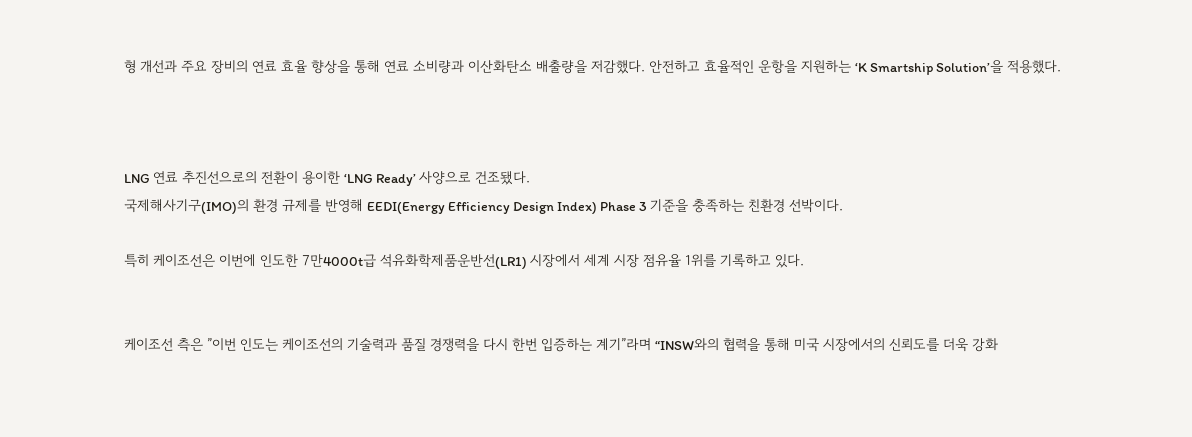형 개선과 주요 장비의 연료 효율 향상을 통해 연료 소비량과 이산화탄소 배출량을 저감했다. 안전하고 효율적인 운항을 지원하는 ‘K Smartship Solution’을 적용했다.



LNG 연료 추진선으로의 전환이 용이한 ‘LNG Ready’ 사양으로 건조됐다.
국제해사기구(IMO)의 환경 규제를 반영해 EEDI(Energy Efficiency Design Index) Phase 3 기준을 충족하는 친환경 선박이다.

특히 케이조선은 이번에 인도한 7만4000t급 석유화학제품운반선(LR1) 시장에서 세계 시장 점유율 1위를 기록하고 있다.


케이조선 측은 ”이번 인도는 케이조선의 기술력과 품질 경쟁력을 다시 한번 입증하는 계기”라며 “INSW와의 협력을 통해 미국 시장에서의 신뢰도를 더욱 강화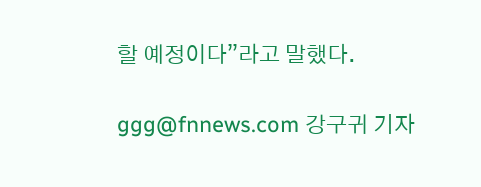할 예정이다”라고 말했다.

ggg@fnnews.com 강구귀 기자